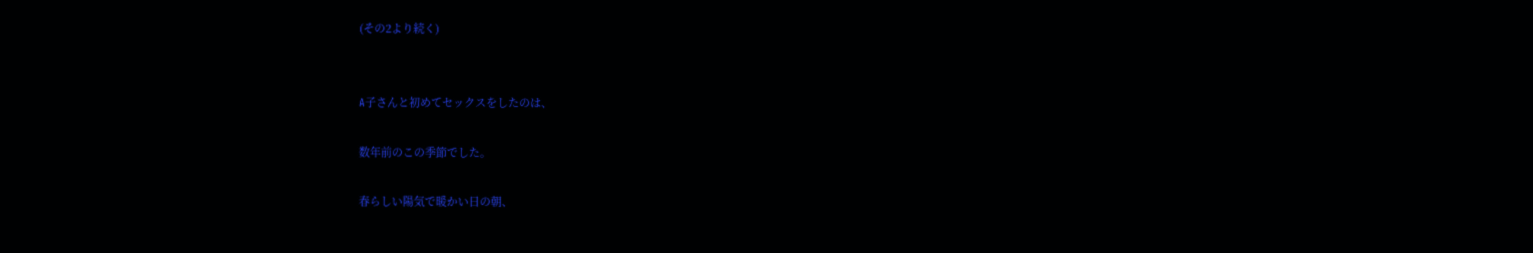(その2より続く)


A子さんと初めてセックスをしたのは、

数年前のこの季節でした。

春らしい陽気で暖かい日の朝、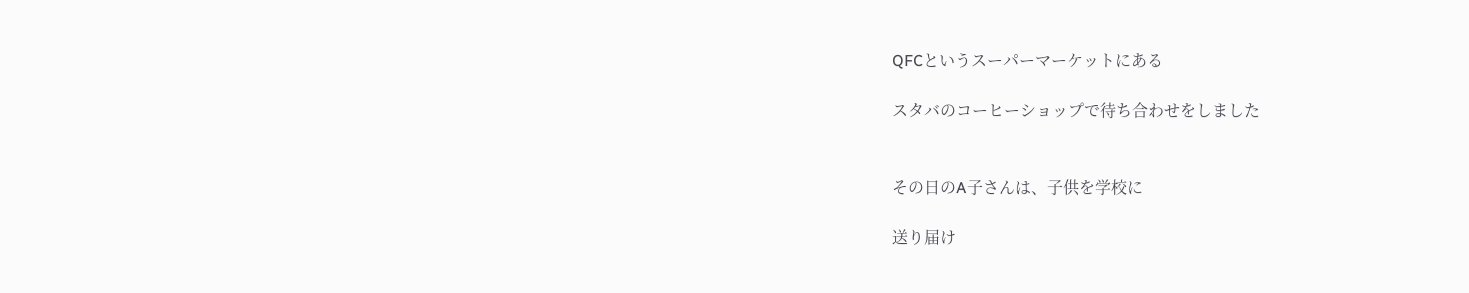QFCというスーパーマーケットにある

スタバのコーヒーショップで待ち合わせをしました


その日のA子さんは、子供を学校に

送り届け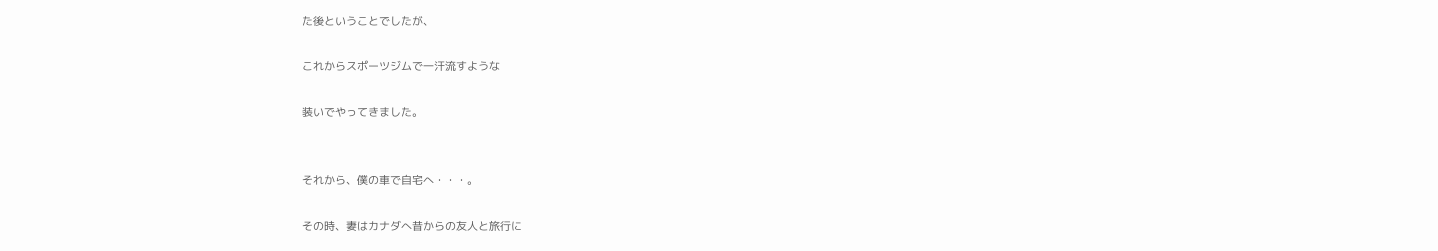た後ということでしたが、

これからスポーツジムで一汗流すような

装いでやってきました。


それから、僕の車で自宅へ・・・。

その時、妻はカナダへ昔からの友人と旅行に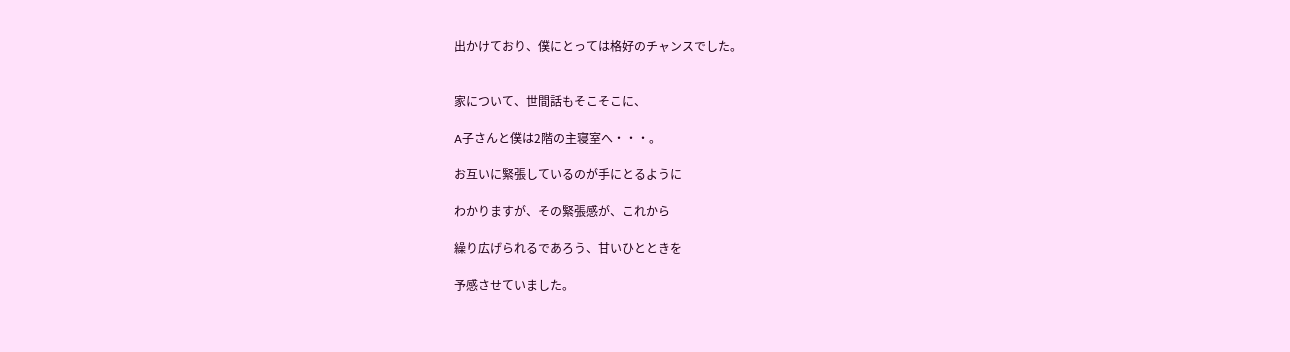出かけており、僕にとっては格好のチャンスでした。


家について、世間話もそこそこに、

A子さんと僕は2階の主寝室へ・・・。

お互いに緊張しているのが手にとるように

わかりますが、その緊張感が、これから

繰り広げられるであろう、甘いひとときを

予感させていました。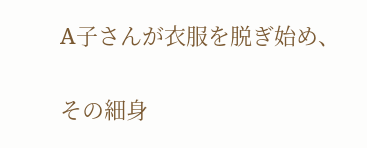A子さんが衣服を脱ぎ始め、

その細身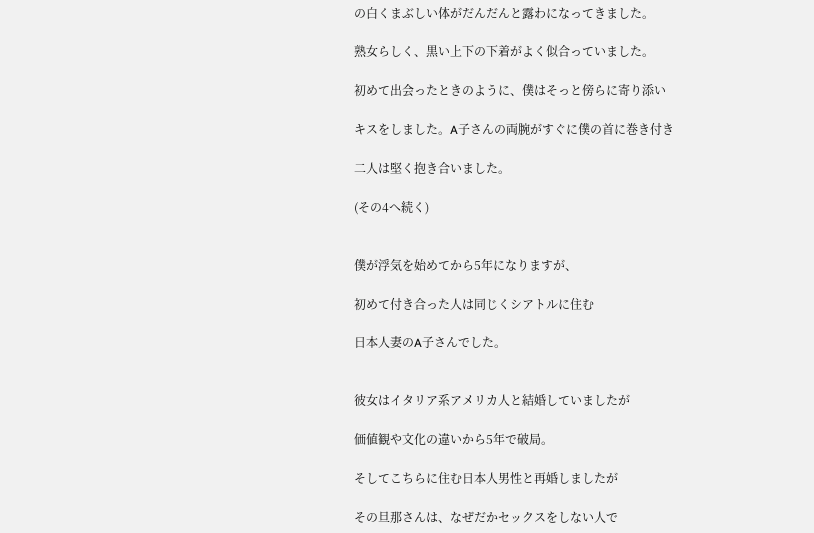の白くまぶしい体がだんだんと露わになってきました。

熟女らしく、黒い上下の下着がよく似合っていました。

初めて出会ったときのように、僕はそっと傍らに寄り添い

キスをしました。A子さんの両腕がすぐに僕の首に巻き付き

二人は堅く抱き合いました。

(その4へ続く)


僕が浮気を始めてから5年になりますが、

初めて付き合った人は同じくシアトルに住む

日本人妻のA子さんでした。


彼女はイタリア系アメリカ人と結婚していましたが

価値観や文化の違いから5年で破局。

そしてこちらに住む日本人男性と再婚しましたが

その旦那さんは、なぜだかセックスをしない人で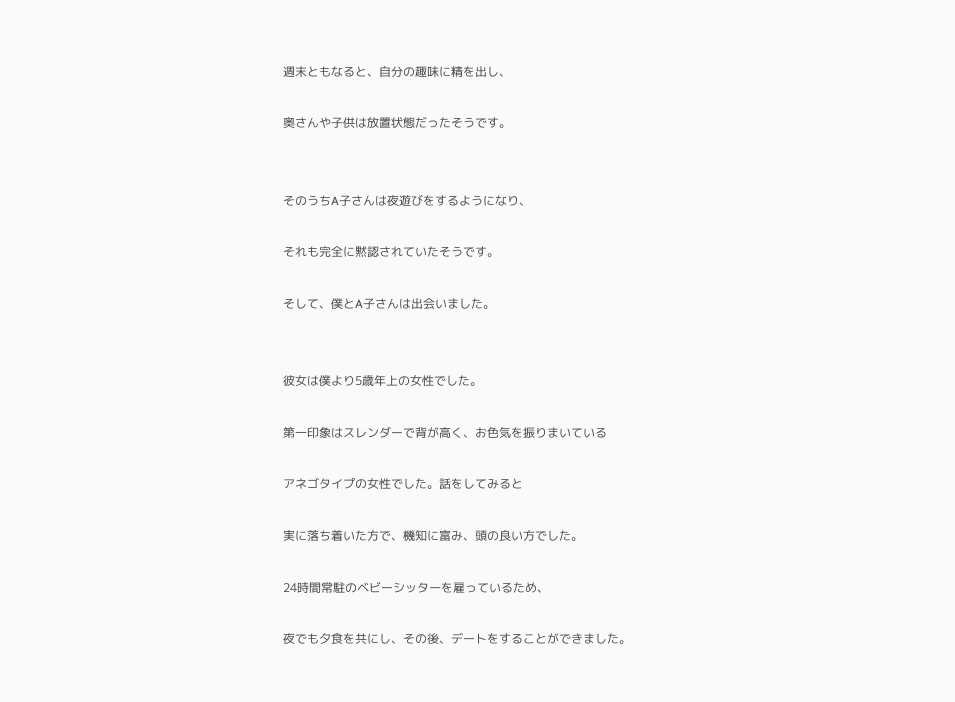週末ともなると、自分の趣味に精を出し、

奥さんや子供は放置状態だったそうです。


そのうちA子さんは夜遊びをするようになり、

それも完全に黙認されていたそうです。

そして、僕とA子さんは出会いました。


彼女は僕より5歳年上の女性でした。

第一印象はスレンダーで背が高く、お色気を振りまいている

アネゴタイプの女性でした。話をしてみると

実に落ち着いた方で、機知に富み、頭の良い方でした。

24時間常駐のベビーシッターを雇っているため、

夜でも夕食を共にし、その後、デートをすることができました。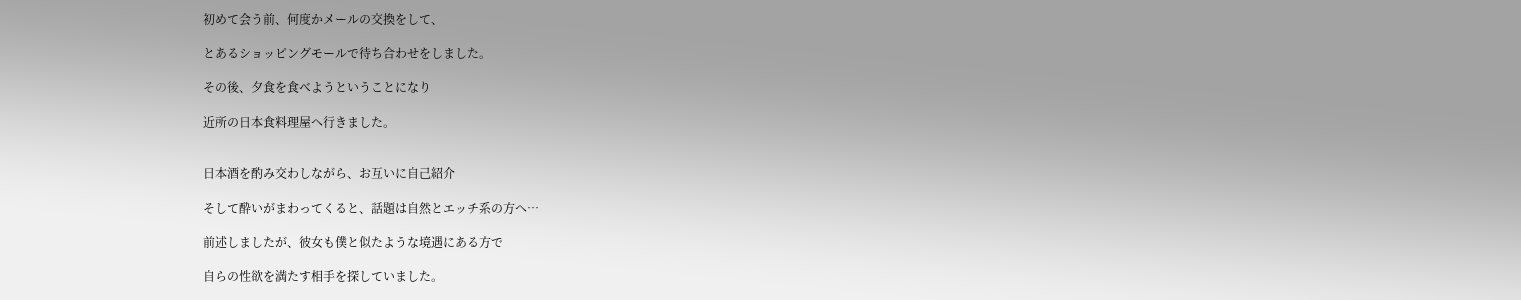初めて会う前、何度かメールの交換をして、

とあるショッピングモールで待ち合わせをしました。

その後、夕食を食べようということになり

近所の日本食料理屋へ行きました。


日本酒を酌み交わしながら、お互いに自己紹介

そして酔いがまわってくると、話題は自然とエッチ系の方へ…

前述しましたが、彼女も僕と似たような境遇にある方で

自らの性欲を満たす相手を探していました。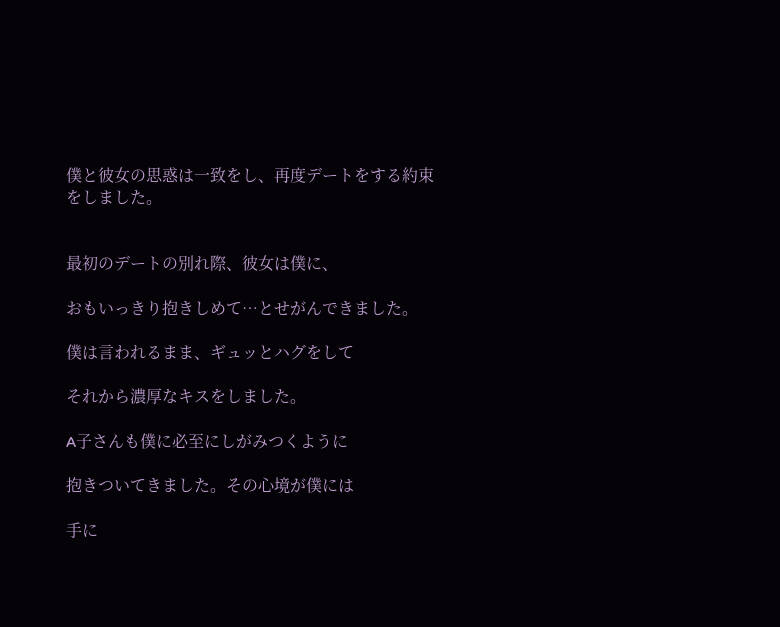僕と彼女の思惑は一致をし、再度デートをする約束をしました。


最初のデートの別れ際、彼女は僕に、

おもいっきり抱きしめて…とせがんできました。

僕は言われるまま、ギュッとハグをして

それから濃厚なキスをしました。

A子さんも僕に必至にしがみつくように

抱きついてきました。その心境が僕には

手に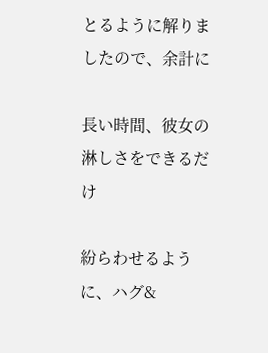とるように解りましたので、余計に

長い時間、彼女の淋しさをできるだけ

紛らわせるように、ハグ&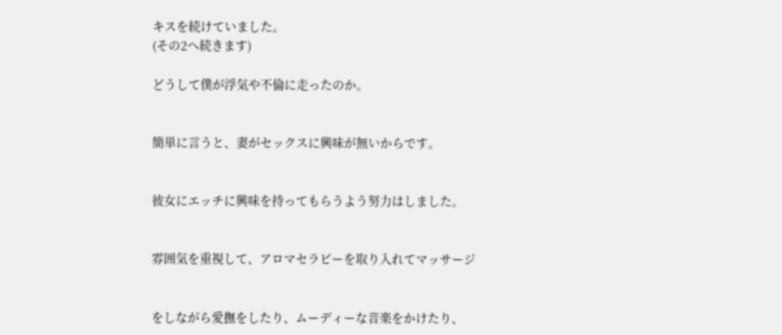キスを続けていました。
(その2へ続きます)

どうして僕が浮気や不倫に走ったのか。


簡単に言うと、妻がセックスに興味が無いからです。


彼女にエッチに興味を持ってもらうよう努力はしました。


雰囲気を重視して、アロマセラピーを取り入れてマッサージ


をしながら愛撫をしたり、ムーディーな音楽をかけたり、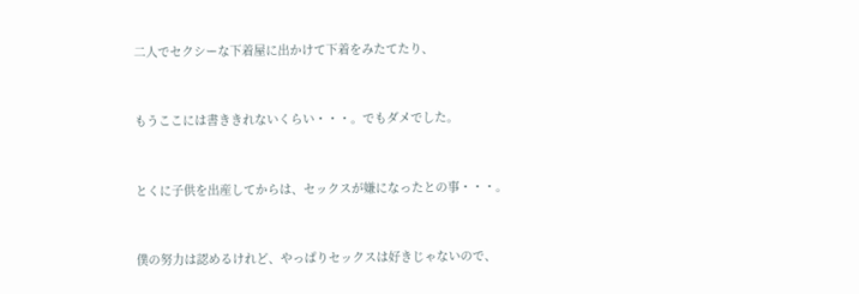二人でセクシーな下着屋に出かけて下着をみたてたり、


もうここには書ききれないくらい・・・。でもダメでした。


とくに子供を出産してからは、セックスが嫌になったとの事・・・。


僕の努力は認めるけれど、やっぱりセックスは好きじゃないので、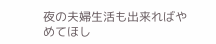夜の夫婦生活も出来ればやめてほし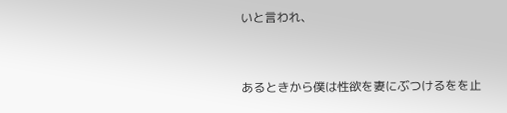いと言われ、


あるときから僕は性欲を妻にぶつけるをを止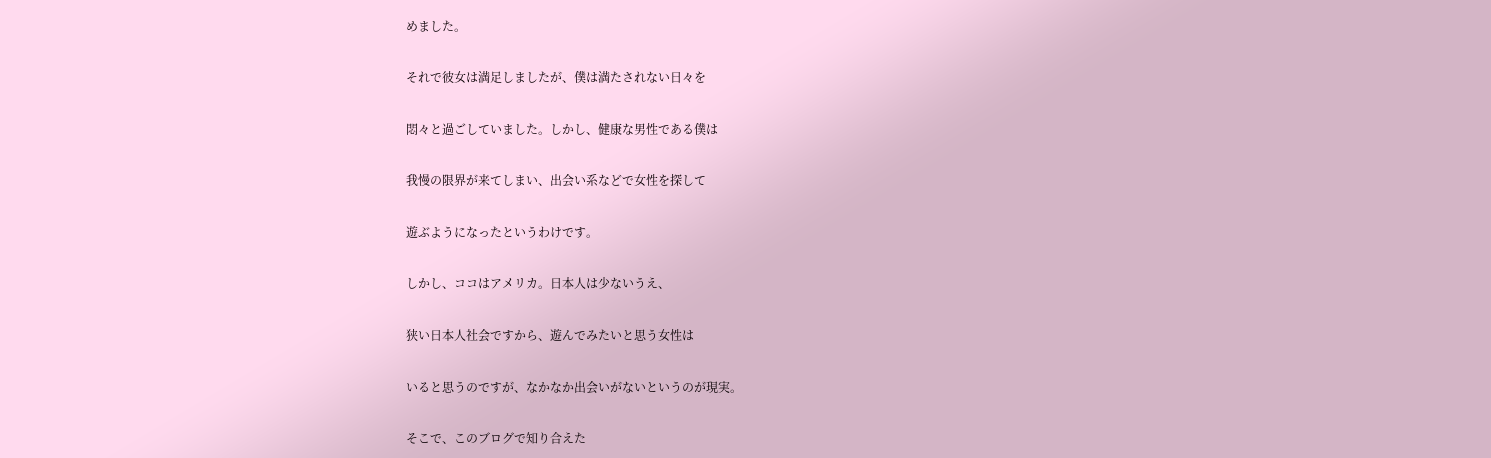めました。


それで彼女は満足しましたが、僕は満たされない日々を


悶々と過ごしていました。しかし、健康な男性である僕は


我慢の限界が来てしまい、出会い系などで女性を探して


遊ぶようになったというわけです。


しかし、ココはアメリカ。日本人は少ないうえ、


狭い日本人社会ですから、遊んでみたいと思う女性は


いると思うのですが、なかなか出会いがないというのが現実。


そこで、このブログで知り合えた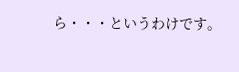ら・・・というわけです。